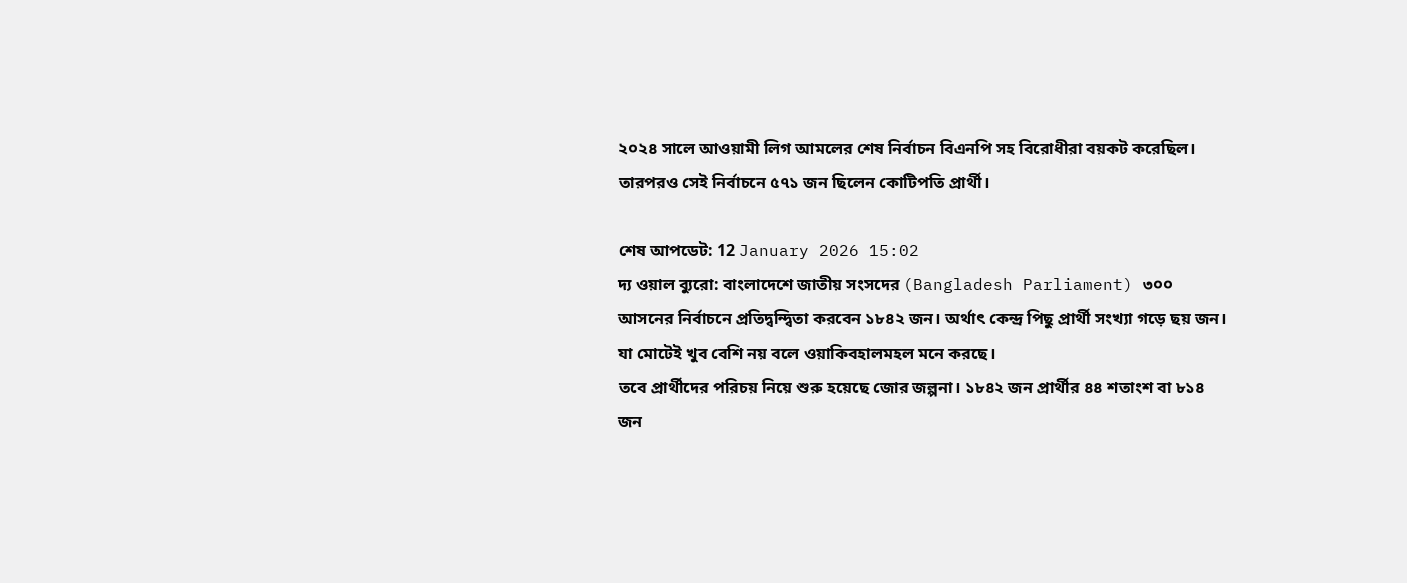২০২৪ সালে আওয়ামী লিগ আমলের শেষ নির্বাচন বিএনপি সহ বিরোধীরা বয়কট করেছিল। তারপরও সেই নির্বাচনে ৫৭১ জন ছিলেন কোটিপতি প্রার্থী।

শেষ আপডেট: 12 January 2026 15:02
দ্য ওয়াল ব্যুরো: বাংলাদেশে জাতীয় সংসদের (Bangladesh Parliament) ৩০০ আসনের নির্বাচনে প্রতিদ্বন্দ্বিতা করবেন ১৮৪২ জন। অর্থাৎ কেন্দ্র পিছু প্রার্থী সংখ্যা গড়ে ছয় জন। যা মোটেই খুব বেশি নয় বলে ওয়াকিবহালমহল মনে করছে।
তবে প্রার্থীদের পরিচয় নিয়ে শুরু হয়েছে জোর জল্পনা। ১৮৪২ জন প্রার্থীর ৪৪ শতাংশ বা ৮১৪ জন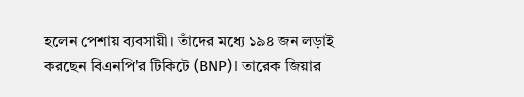হলেন পেশায় ব্যবসায়ী। তাঁদের মধ্যে ১৯৪ জন লড়াই করছেন বিএনপি'র টিকিটে (BNP)। তারেক জিয়ার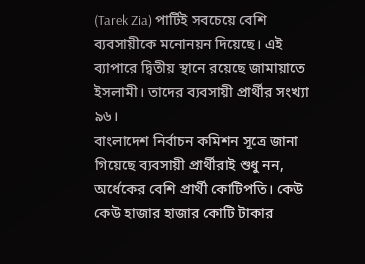(Tarek Zia) পার্টিই সবচেয়ে বেশি ব্যবসায়ীকে মনোনয়ন দিয়েছে। এই ব্যাপারে দ্বিতীয় স্থানে রয়েছে জামায়াতে ইসলামী। তাদের ব্যবসায়ী প্রার্থীর সংখ্যা ৯৬।
বাংলাদেশ নির্বাচন কমিশন সূত্রে জানা গিয়েছে ব্যবসায়ী প্রার্থীরাই শুধু নন, অর্ধেকের বেশি প্রার্থী কোটিপতি। কেউ কেউ হাজার হাজার কোটি টাকার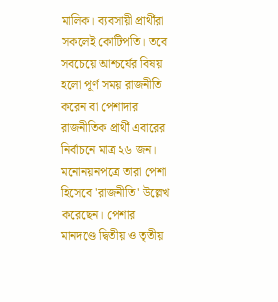মালিক। ব্যবসায়ী প্রার্থীরা সকলেই কোটিপতি। তবে সবচেয়ে আশ্চর্যের বিষয় হলো পূর্ণ সময় রাজনীতি করেন বা পেশাদার রাজনীতিক প্রার্থী এবারের নির্বাচনে মাত্র ২৬ জন। মনোনয়নপত্রে তারা পেশা হিসেবে 'রাজনীতি' উল্লেখ করেছেন। পেশার মানদণ্ডে দ্বিতীয় ও তৃতীয়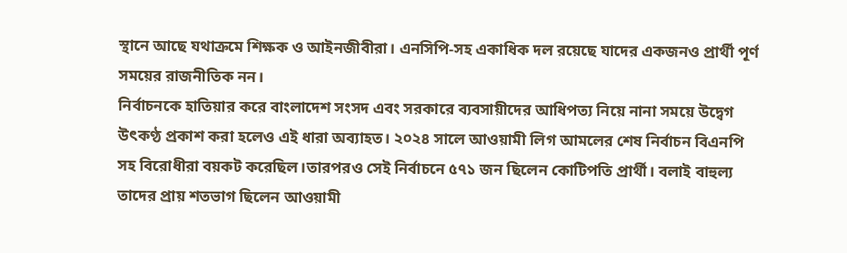স্থানে আছে যথাক্রমে শিক্ষক ও আইনজীবীরা। এনসিপি-সহ একাধিক দল রয়েছে যাদের একজনও প্রার্থী পূর্ণ সময়ের রাজনীতিক নন।
নির্বাচনকে হাতিয়ার করে বাংলাদেশ সংসদ এবং সরকারে ব্যবসায়ীদের আধিপত্য নিয়ে নানা সময়ে উদ্বেগ উৎকণ্ঠ প্রকাশ করা হলেও এই ধারা অব্যাহত। ২০২৪ সালে আওয়ামী লিগ আমলের শেষ নির্বাচন বিএনপি সহ বিরোধীরা বয়কট করেছিল।তারপরও সেই নির্বাচনে ৫৭১ জন ছিলেন কোটিপতি প্রার্থী। বলাই বাহুল্য তাদের প্রায় শতভাগ ছিলেন আওয়ামী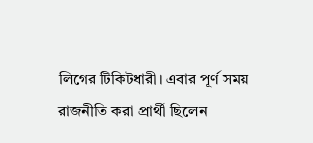লিগের টিকিটধারী। এবার পূর্ণ সময় রাজনীতি করা প্রার্থী ছিলেন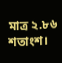মাত্র ২.৮৬ শতাংশ।